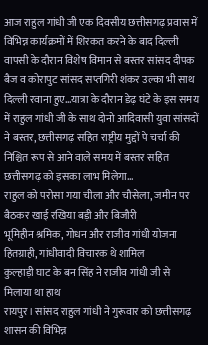आज राहुल गांधी जी एक दिवसीय छत्तीसगढ़ प्रवास में विभिन्न कार्यक्रमों में शिरकत करने के बाद दिल्ली वापसी के दौरान विशेष विमान से बस्तर सांसद दीपक बैज व कोरापुट सांसद सप्तगिरी शंकर उल्का भी साथ दिल्ली रवाना हुए…यात्रा के दौरान डेढ़ घंटे के इस समय में राहुल गांधी जी के साथ दोनो आदिवासी युवा सांसदों ने बस्तर, छत्तीसगढ़ सहित राष्ट्रीय मुद्दों पे चर्चा की निश्चित रूप से आने वाले समय में बस्तर सहित छत्तीसगढ़ को इसका लाभ मिलेगा…
राहुल को परोसा गया चीला और चौसेला, जमीन पर बैठकर खाई रखिया बड़ी और बिजौरी
भूमिहीन श्रमिक, गोधन और राजीव गांधी योजना हितग्राही, गांधीवादी विचारक थे शामिल
कुल्हाड़ी घाट के बन सिंह ने राजीव गांधी जी से मिलाया था हाथ
रायपुर। सांसद राहुल गांधी ने गुरूवार को छत्तीसगढ़ शासन की विभिन्न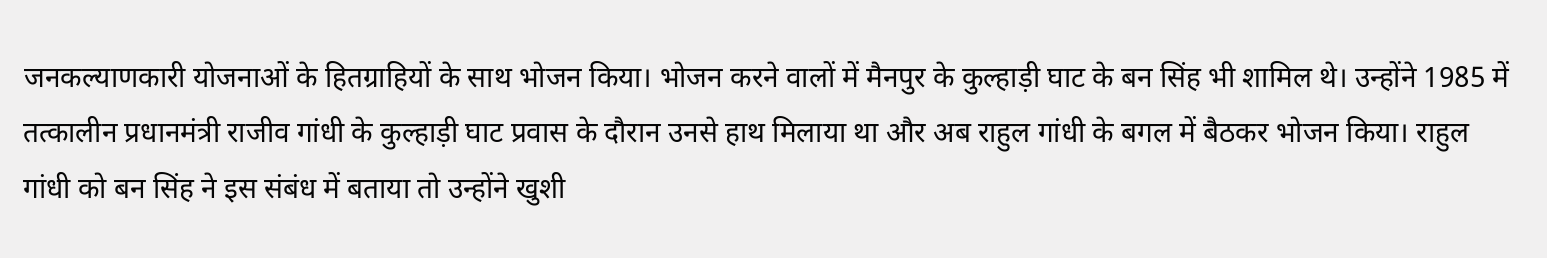जनकल्याणकारी योजनाओं के हितग्राहियों के साथ भोजन किया। भोजन करने वालों में मैनपुर के कुल्हाड़ी घाट के बन सिंह भी शामिल थे। उन्होंने 1985 में तत्कालीन प्रधानमंत्री राजीव गांधी के कुल्हाड़ी घाट प्रवास के दौरान उनसे हाथ मिलाया था और अब राहुल गांधी के बगल में बैठकर भोजन किया। राहुल गांधी को बन सिंह ने इस संबंध में बताया तो उन्होंने खुशी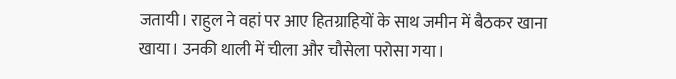जतायी। राहुल ने वहां पर आए हितग्राहियों के साथ जमीन में बैठकर खाना खाया। उनकी थाली में चीला और चौसेला परोसा गया।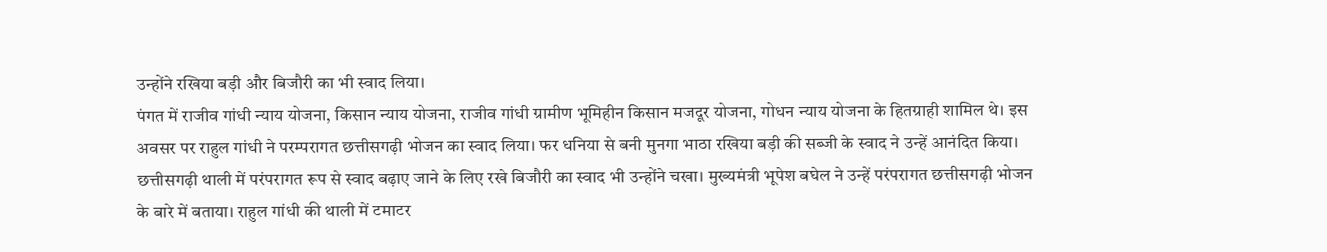उन्होंने रखिया बड़ी और बिजौरी का भी स्वाद लिया।
पंगत में राजीव गांधी न्याय योजना, किसान न्याय योजना, राजीव गांधी ग्रामीण भूमिहीन किसान मजदूर योजना, गोधन न्याय योजना के हितग्राही शामिल थे। इस अवसर पर राहुल गांधी ने परम्परागत छत्तीसगढ़ी भोजन का स्वाद लिया। फर धनिया से बनी मुनगा भाठा रखिया बड़ी की सब्जी के स्वाद ने उन्हें आनंदित किया। छत्तीसगढ़ी थाली में परंपरागत रूप से स्वाद बढ़ाए जाने के लिए रखे बिजौरी का स्वाद भी उन्होंने चखा। मुख्यमंत्री भूपेश बघेल ने उन्हें परंपरागत छत्तीसगढ़ी भोजन के बारे में बताया। राहुल गांधी की थाली में टमाटर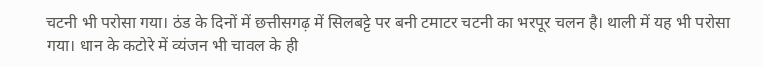चटनी भी परोसा गया। ठंड के दिनों में छत्तीसगढ़ में सिलबट्टे पर बनी टमाटर चटनी का भरपूर चलन है। थाली में यह भी परोसा गया। धान के कटोरे में व्यंजन भी चावल के ही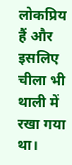लोकप्रिय हैं और इसलिए चीला भी थाली में रखा गया था।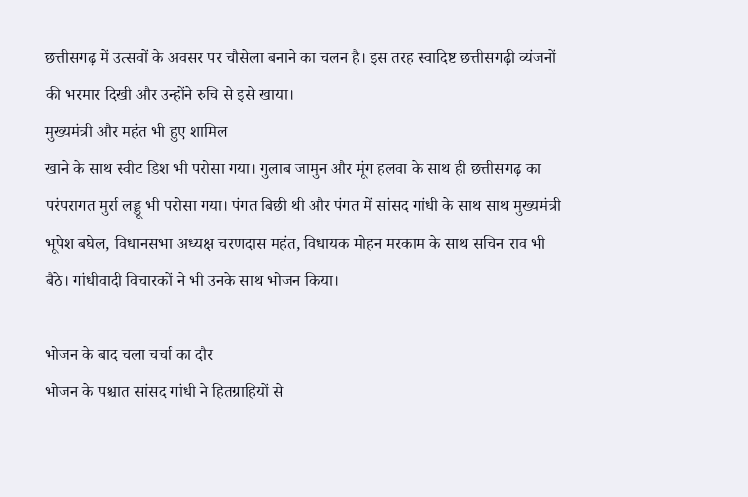छत्तीसगढ़ में उत्सवों के अवसर पर चौसेला बनाने का चलन है। इस तरह स्वादिष्ट छत्तीसगढ़ी व्यंजनों की भरमार दिखी और उन्होंने रुचि से इसे खाया।
मुख्यमंत्री और महंत भी हुए शामिल
खाने के साथ स्वीट डिश भी परोसा गया। गुलाब जामुन और मूंग हलवा के साथ ही छत्तीसगढ़ का परंपरागत मुर्रा लड्डू भी परोसा गया। पंगत बिछी थी और पंगत में सांसद गांधी के साथ साथ मुख्यमंत्री भूपेश बघेल, विधानसभा अध्यक्ष चरणदास महंत, विधायक मोहन मरकाम के साथ सचिन राव भी बैठे। गांधीवादी विचारकों ने भी उनके साथ भोजन किया।

भोजन के बाद चला चर्चा का दौर
भोजन के पश्चात सांसद गांधी ने हितग्राहियों से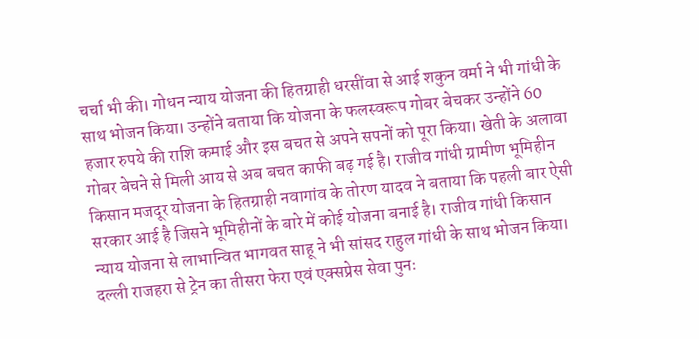चर्चा भी की। गोधन न्याय योजना की हितग्राही धरसींवा से आई शकुन वर्मा ने भी गांधी के साथ भोजन किया। उन्होंने बताया कि योजना के फलस्वरूप गोबर बेचकर उन्होंने 60 हजार रुपये की राशि कमाई और इस बचत से अपने सपनों को पूरा किया। खेती के अलावा गोबर बेचने से मिली आय से अब बचत काफी बढ़ गई है। राजीव गांधी ग्रामीण भूमिहीन किसान मजदूर योजना के हितग्राही नवागांव के तोरण यादव ने बताया कि पहली बार ऐसी सरकार आई है जिसने भूमिहीनों के बारे में कोई योजना बनाई है। राजीव गांधी किसान न्याय योजना से लाभान्वित भागवत साहू ने भी सांसद राहुल गांधी के साथ भोजन किया।
दल्ली राजहरा से ट्रेन का तीसरा फेरा एवं एक्सप्रेस सेवा पुनः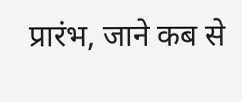प्रारंभ, जाने कब से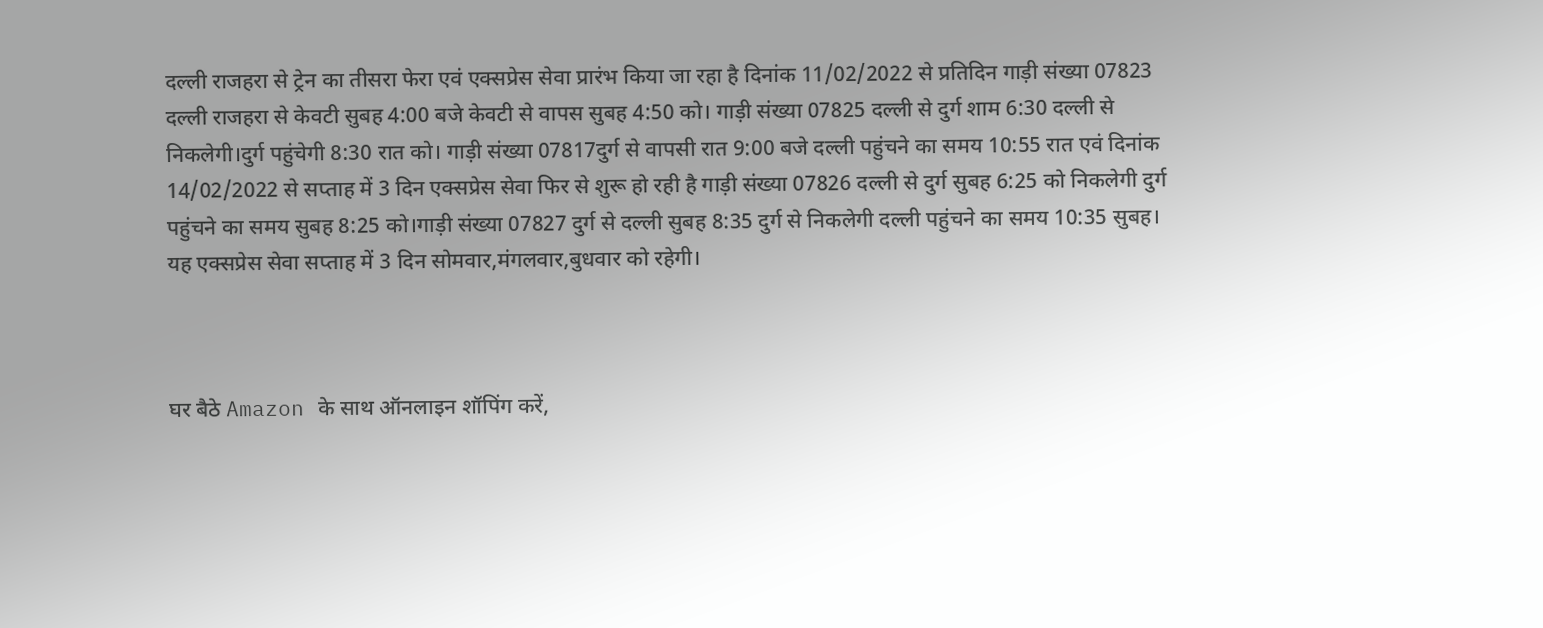दल्ली राजहरा से ट्रेन का तीसरा फेरा एवं एक्सप्रेस सेवा प्रारंभ किया जा रहा है दिनांक 11/02/2022 से प्रतिदिन गाड़ी संख्या 07823 दल्ली राजहरा से केवटी सुबह 4:00 बजे केवटी से वापस सुबह 4:50 को। गाड़ी संख्या 07825 दल्ली से दुर्ग शाम 6:30 दल्ली से निकलेगी।दुर्ग पहुंचेगी 8:30 रात को। गाड़ी संख्या 07817दुर्ग से वापसी रात 9:00 बजे दल्ली पहुंचने का समय 10:55 रात एवं दिनांक 14/02/2022 से सप्ताह में 3 दिन एक्सप्रेस सेवा फिर से शुरू हो रही है गाड़ी संख्या 07826 दल्ली से दुर्ग सुबह 6:25 को निकलेगी दुर्ग पहुंचने का समय सुबह 8:25 को।गाड़ी संख्या 07827 दुर्ग से दल्ली सुबह 8:35 दुर्ग से निकलेगी दल्ली पहुंचने का समय 10:35 सुबह। यह एक्सप्रेस सेवा सप्ताह में 3 दिन सोमवार,मंगलवार,बुधवार को रहेगी।



घर बैठे Amazon के साथ ऑनलाइन शॉपिंग करें,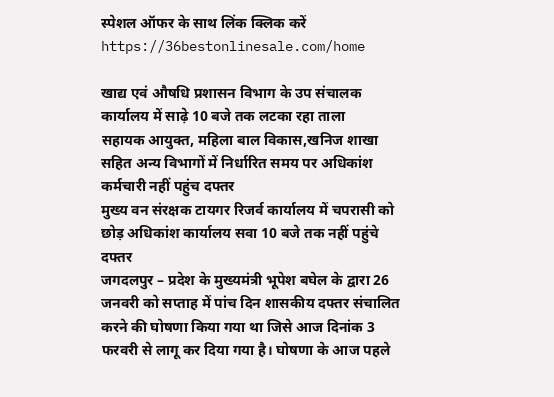स्पेशल ऑफर के साथ लिंक क्लिक करें
https://36bestonlinesale.com/home

खाद्य एवं औषधि प्रशासन विभाग के उप संचालक कार्यालय में साढ़े 10 बजे तक लटका रहा ताला
सहायक आयुक्त, महिला बाल विकास,खनिज शाखा सहित अन्य विभागों में निर्धारित समय पर अधिकांश कर्मचारी नहीं पहुंच दफ्तर
मुख्य वन संरक्षक टायगर रिजर्व कार्यालय में चपरासी को छोड़ अधिकांश कार्यालय सवा 10 बजे तक नहीं पहुंचे दफ्तर
जगदलपुर – प्रदेश के मुख्यमंत्री भूपेश बघेल के द्वारा 26 जनवरी को सप्ताह में पांच दिन शासकीय दफ्तर संचालित करने की घोषणा किया गया था जिसे आज दिनांक 3 फरवरी से लागू कर दिया गया है। घोषणा के आज पहले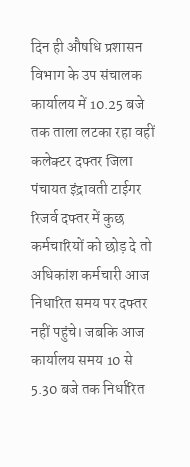दिन ही औषधि प्रशासन विभाग के उप संचालक कार्यालय में 10.25 बजे तक ताला लटका रहा वहीं कलेक्टर दफ्तर जिला पंचायत इंद्रावती टाईगर रिजर्व दफ्तर में कुछ कर्मचारियों को छोड़ दे तो अधिकांश कर्मचारी आज निधारित समय पर दफ्तर नहीं पहुंचे। जबकि आज कार्यालय समय 10 से 5.30 बजे तक निर्धारित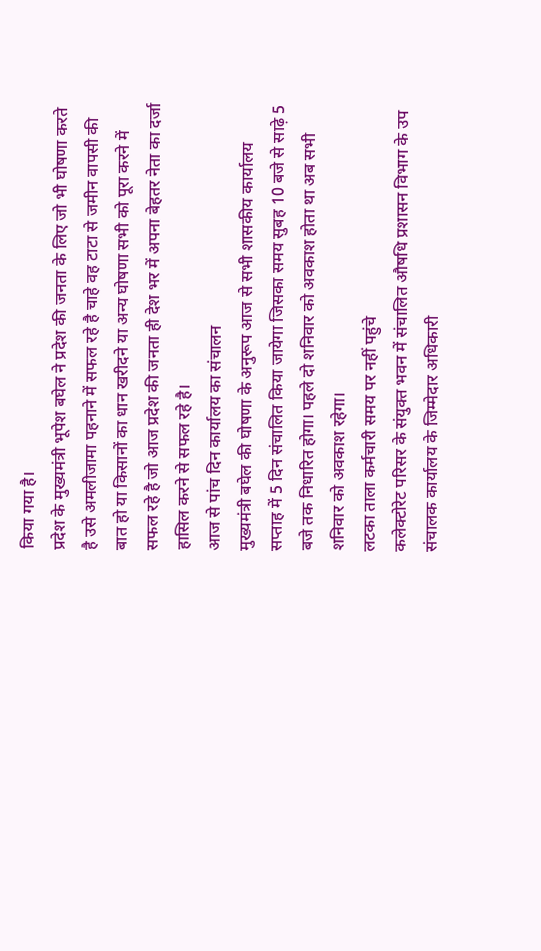किया गया है।
प्रदेश के मुख्यमंत्री भूपेश बघेल ने प्रदेश की जनता के लिए जो भी घोषणा करते है उसे अमलीजामा पहनाने में सफल रहे है चाहे वह टाटा से जमीन वापसी की बात हो या किसानों का धान खरीदने या अन्य घोषणा सभी को पूरा करने में सफल रहे है जो आज प्रदेश की जनता ही देश भर में अपना बेहतर नेता का दर्जा हासिल करने से सफल रहे है।
आज से पांच दिन कार्यालय का संचालन
मुख्यमंत्री बघेल की घोषणा के अनुरूप आज से सभी शासकीय कार्यालय सप्ताह में 5 दिन संचालित किया जायेगा जिसका समय सुबह 10 बजे से साढ़े 5 बजे तक निधारित होगा। पहले दो शनिवार को अवकाश होता था अब सभी शनिवार को अवकाश रहेगा।
लटका ताला कर्मचारी समय पर नहीं पहुंचे
कलेक्टोरेट परिसर के संयुक्त भवन में संचालित औषधि प्रशासन विभाग के उप संचालक कार्यालय के जिम्मेदार अधिकारी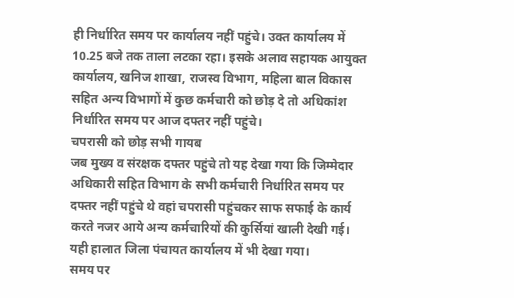ही निर्धारित समय पर कार्यालय नहीं पहुंचे। उक्त कार्यालय में 10.25 बजे तक ताला लटका रहा। इसके अलाव सहायक आयुक्त कार्यालय, खनिज शाखा, राजस्व विभाग, महिला बाल विकास सहित अन्य विभागों में कुछ कर्मचारी को छोड़ दे तो अधिकांश निर्धारित समय पर आज दफ्तर नहीं पहुंचे।
चपरासी को छोड़ सभी गायब
जब मुख्य व संरक्षक दफ्तर पहुंचे तो यह देखा गया कि जिम्मेदार अधिकारी सहित विभाग के सभी कर्मचारी निर्धारित समय पर दफ्तर नहीं पहुंचे थे वहां चपरासी पहुंचकर साफ सफाई के कार्य करते नजर आये अन्य कर्मचारियों की कुर्सियां खाली देखी गई। यही हालात जिला पंचायत कार्यालय में भी देखा गया।
समय पर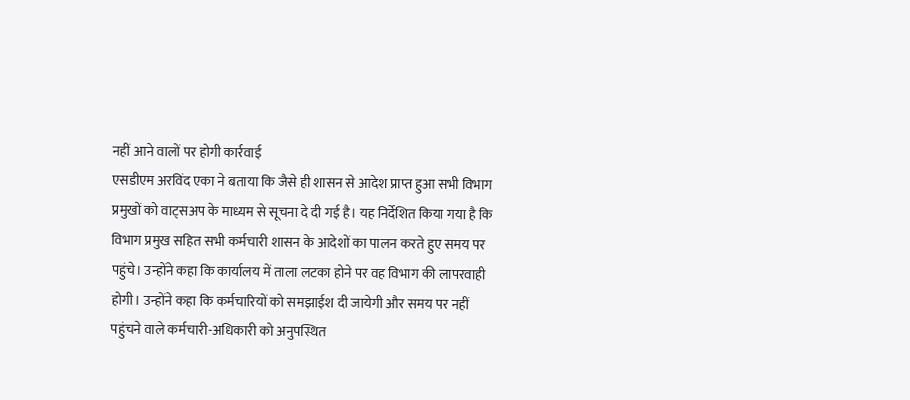नहीं आने वालों पर होगी कार्रवाई
एसडीएम अरविंद एका ने बताया कि जैसे ही शासन से आदेश प्राप्त हुआ सभी विभाग प्रमुखों को वाट्सअप के माध्यम से सूचना दे दी गई है। यह निर्देशित किया गया है कि विभाग प्रमुख सहित सभी कर्मचारी शासन के आदेशों का पालन करते हुए समय पर पहुंचे। उन्होंने कहा कि कार्यालय में ताला लटका होने पर वह विभाग की लापरवाही होगी। उन्होंने कहा कि कर्मचारियों को समझाईश दी जायेगी और समय पर नहीं पहुंचने वाले कर्मचारी-अधिकारी को अनुपस्थित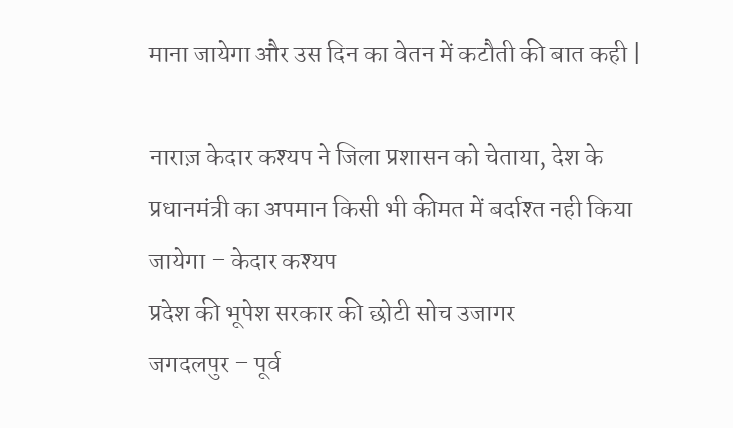माना जायेगा और उस दिन का वेतन में कटौती की बात कही |

नाराज़ केदार कश्यप ने जिला प्रशासन को चेताया, देश के प्रधानमंत्री का अपमान किसी भी कीमत में बर्दाश्त नही किया जायेगा – केदार कश्यप
प्रदेश की भूपेश सरकार की छोटी सोच उजागर
जगदलपुर – पूर्व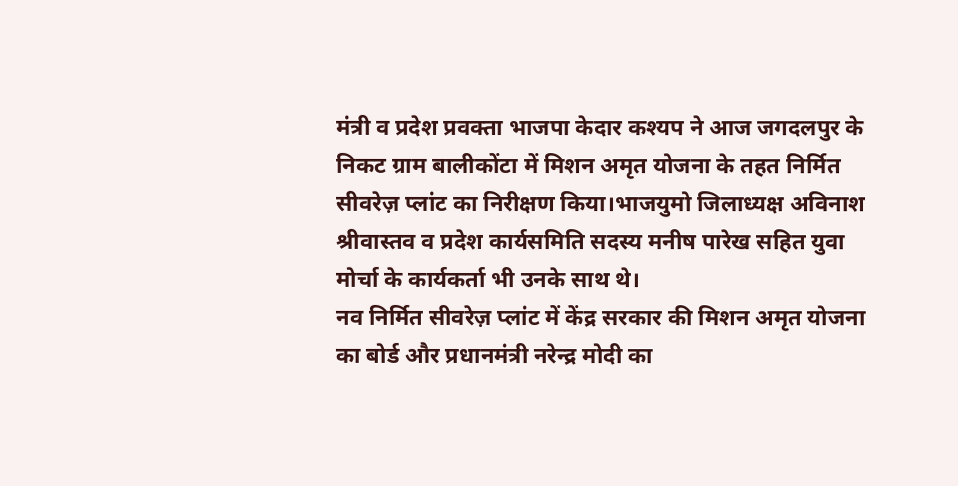मंत्री व प्रदेश प्रवक्ता भाजपा केदार कश्यप ने आज जगदलपुर के निकट ग्राम बालीकोंटा में मिशन अमृत योजना के तहत निर्मित सीवरेज़ प्लांट का निरीक्षण किया।भाजयुमो जिलाध्यक्ष अविनाश श्रीवास्तव व प्रदेश कार्यसमिति सदस्य मनीष पारेख सहित युवा मोर्चा के कार्यकर्ता भी उनके साथ थे।
नव निर्मित सीवरेज़ प्लांट में केंद्र सरकार की मिशन अमृत योजना का बोर्ड और प्रधानमंत्री नरेन्द्र मोदी का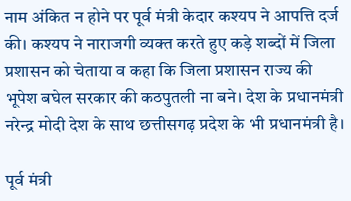नाम अंकित न होने पर पूर्व मंत्री केदार कश्यप ने आपत्ति दर्ज की। कश्यप ने नाराजगी व्यक्त करते हुए कड़े शब्दों में जिला प्रशासन को चेताया व कहा कि जिला प्रशासन राज्य की भूपेश बघेल सरकार की कठपुतली ना बने। देश के प्रधानमंत्री नरेन्द्र मोदी देश के साथ छत्तीसगढ़ प्रदेश के भी प्रधानमंत्री है।

पूर्व मंत्री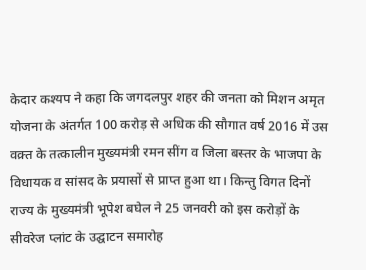केदार कश्यप ने कहा कि जगदलपुर शहर की जनता को मिशन अमृत योजना के अंतर्गत 100 करोड़ से अधिक की सौगात वर्ष 2016 में उस वक़्त के तत्कालीन मुख्यमंत्री रमन सींग व जिला बस्तर के भाजपा के विधायक व सांसद के प्रयासों से प्राप्त हुआ था। किन्तु विगत दिनों राज्य के मुख्यमंत्री भूपेश बघेल ने 25 जनवरी को इस करोड़ों के सीवरेज प्लांट के उद्घाटन समारोह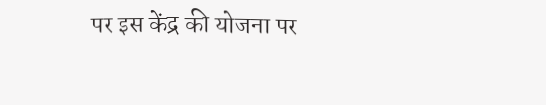पर इस केंद्र की योजना पर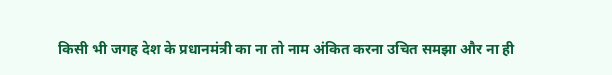किसी भी जगह देश के प्रधानमंत्री का ना तो नाम अंकित करना उचित समझा और ना ही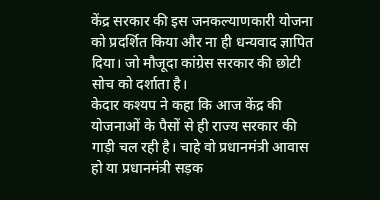केंद्र सरकार की इस जनकल्याणकारी योजना को प्रदर्शित किया और ना ही धन्यवाद ज्ञापित दिया। जो मौजूदा कांग्रेस सरकार की छोटी सोच को दर्शाता है।
केदार कश्यप ने कहा कि आज केंद्र की योजनाओं के पैसों से ही राज्य सरकार की गाड़ी चल रही है। चाहे वो प्रधानमंत्री आवास हो या प्रधानमंत्री सड़क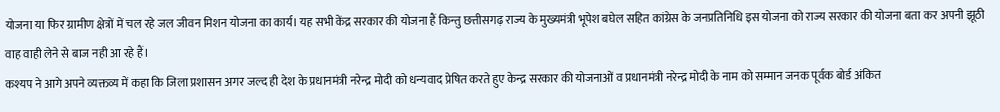योजना या फिर ग्रामीण क्षेत्रों में चल रहे जल जीवन मिशन योजना का कार्य। यह सभी केंद्र सरकार की योजना हैं किन्तु छत्तीसगढ़ राज्य के मुख्यमंत्री भूपेश बघेल सहित कांग्रेस के जनप्रतिनिधि इस योजना को राज्य सरकार की योजना बता कर अपनी झूठी वाह वाही लेने से बाज नही आ रहे हैं।
कश्यप ने आगे अपने व्यक्तव्य में कहा कि जिला प्रशासन अगर जल्द ही देश के प्रधानमंत्री नरेन्द्र मोदी को धन्यवाद प्रेषित करते हुए केन्द्र सरकार की योजनाओं व प्रधानमंत्री नरेन्द्र मोदी के नाम को सम्मान जनक पूर्वक बोर्ड अंकित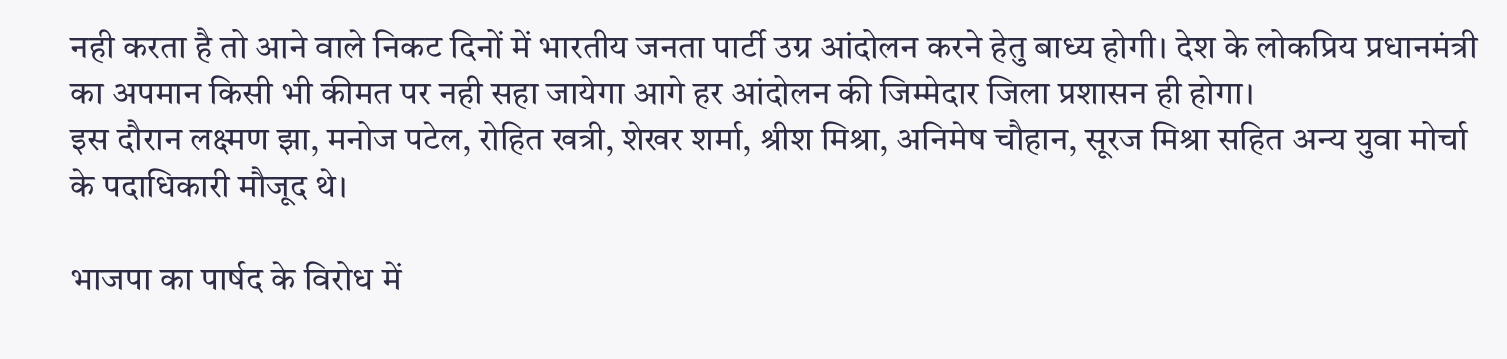नही करता है तो आने वाले निकट दिनों में भारतीय जनता पार्टी उग्र आंदोलन करने हेतु बाध्य होगी। देश के लोकप्रिय प्रधानमंत्री का अपमान किसी भी कीमत पर नही सहा जायेगा आगे हर आंदोलन की जिम्मेदार जिला प्रशासन ही होगा।
इस दौरान लक्ष्मण झा, मनोज पटेल, रोहित खत्री, शेखर शर्मा, श्रीश मिश्रा, अनिमेष चौहान, सूरज मिश्रा सहित अन्य युवा मोर्चा के पदाधिकारी मौजूद थे।

भाजपा का पार्षद के विरोध में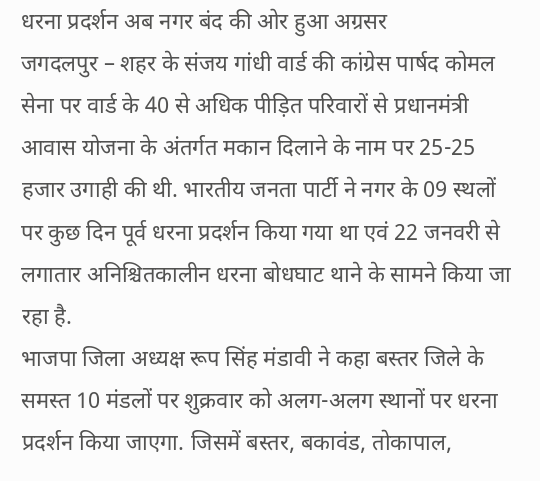धरना प्रदर्शन अब नगर बंद की ओर हुआ अग्रसर
जगदलपुर – शहर के संजय गांधी वार्ड की कांग्रेस पार्षद कोमल सेना पर वार्ड के 40 से अधिक पीड़ित परिवारों से प्रधानमंत्री आवास योजना के अंतर्गत मकान दिलाने के नाम पर 25-25 हजार उगाही की थी. भारतीय जनता पार्टी ने नगर के 09 स्थलों पर कुछ दिन पूर्व धरना प्रदर्शन किया गया था एवं 22 जनवरी से लगातार अनिश्चितकालीन धरना बोधघाट थाने के सामने किया जा रहा है.
भाजपा जिला अध्यक्ष रूप सिंह मंडावी ने कहा बस्तर जिले के समस्त 10 मंडलों पर शुक्रवार को अलग-अलग स्थानों पर धरना प्रदर्शन किया जाएगा. जिसमें बस्तर, बकावंड, तोकापाल,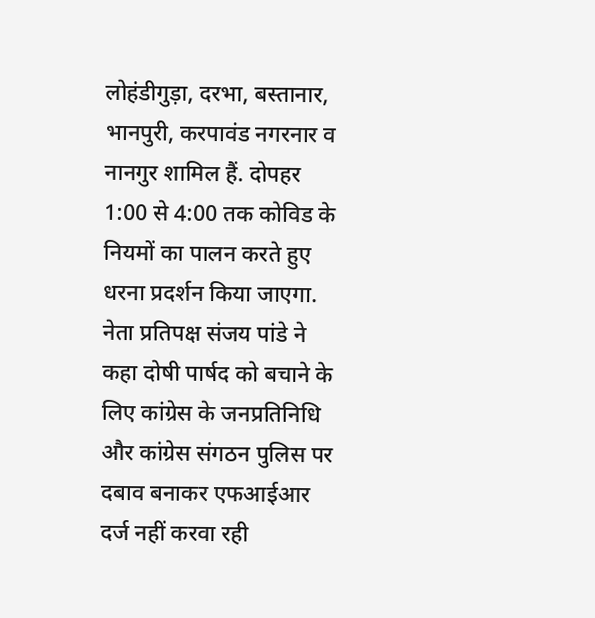लोहंडीगुड़ा, दरभा, बस्तानार, भानपुरी, करपावंड नगरनार व नानगुर शामिल हैं. दोपहर 1:00 से 4:00 तक कोविड के नियमों का पालन करते हुए धरना प्रदर्शन किया जाएगा.
नेता प्रतिपक्ष संजय पांडे ने कहा दोषी पार्षद को बचाने के लिए कांग्रेस के जनप्रतिनिधि और कांग्रेस संगठन पुलिस पर दबाव बनाकर एफआईआर दर्ज नहीं करवा रही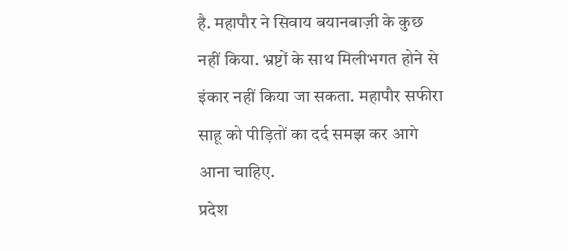है. महापौर ने सिवाय बयानबाज़ी के कुछ नहीं किया. भ्रष्टों के साथ मिलीभगत होने से इंकार नहीं किया जा सकता. महापौर सफीरा साहू को पीड़ितों का दर्द समझ कर आगे आना चाहिए.
प्रदेश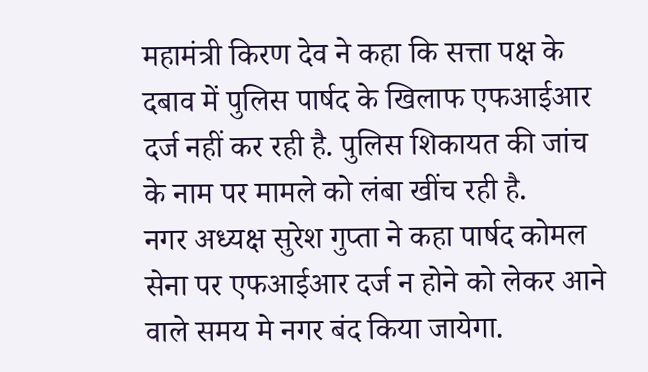महामंत्री किरण देव ने कहा कि सत्ता पक्ष के दबाव में पुलिस पार्षद के खिलाफ एफआईआर दर्ज नहीं कर रही है. पुलिस शिकायत की जांच के नाम पर मामले को लंबा खींच रही है.
नगर अध्यक्ष सुरेश गुप्ता ने कहा पार्षद कोमल सेना पर एफआईआर दर्ज न होने को लेकर आने वाले समय मे नगर बंद किया जायेगा.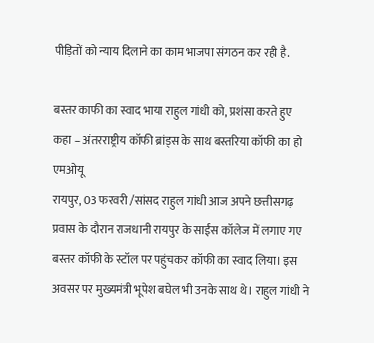पीड़ितों को न्याय दिलाने का काम भाजपा संगठन कर रही है.

बस्तर काफी का स्वाद भाया राहुल गांधी को, प्रशंसा करते हुए कहा – अंतरराष्ट्रीय कॉफी ब्रांड्स के साथ बस्तरिया कॉफी का हो एमओयू
रायपुर, 03 फरवरी /सांसद राहुल गांधी आज अपने छत्तीसगढ़ प्रवास के दौरान राजधानी रायपुर के साईंस कॉलेज में लगाए गए बस्तर कॉफी के स्टॉल पर पहुंचकर कॉफी का स्वाद लिया। इस अवसर पर मुख्यमंत्री भूपेश बघेल भी उनके साथ थे। राहुल गांधी ने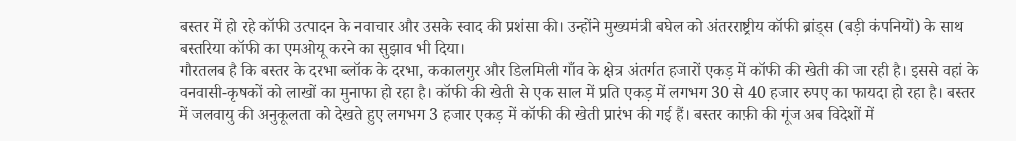बस्तर में हो रहे कॉफी उत्पादन के नवाचार और उसके स्वाद की प्रशंसा की। उन्होंने मुख्यमंत्री बघेल को अंतरराष्ट्रीय कॉफी ब्रांड्स (बड़ी कंपनियों) के साथ बस्तरिया कॉफी का एमओयू करने का सुझाव भी दिया।
गौरतलब है कि बस्तर के दरभा ब्लॉक के दरभा, ककालगुर और डिलमिली गाँव के क्षेत्र अंतर्गत हजारों एकड़ में कॉफी की खेती की जा रही है। इससे वहां के वनवासी-कृषकों को लाखों का मुनाफा हो रहा है। कॉफी की खेती से एक साल में प्रति एकड़ में लगभग 30 से 40 हजार रुपए का फायदा हो रहा है। बस्तर में जलवायु की अनुकूलता को देखते हुए लगभग 3 हजार एकड़ में कॉफी की खेती प्रारंभ की गई हैं। बस्तर काफ़ी की गूंज अब विदेशों में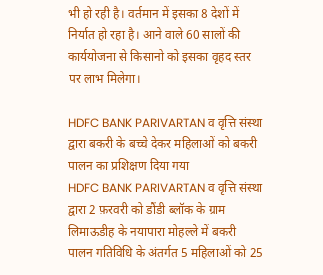भी हो रही है। वर्तमान में इसका 8 देशों में निर्यात हो रहा है। आने वाले 60 सालों की कार्ययोजना से किसानो को इसका वृहद स्तर पर लाभ मिलेगा।

HDFC BANK PARIVARTAN व वृत्ति संस्था द्वारा बकरी के बच्चे देकर महिलाओं को बकरी पालन का प्रशिक्षण दिया गया
HDFC BANK PARIVARTAN व वृत्ति संस्था द्वारा 2 फ़रवरी को डौंडी ब्लॉक के ग्राम लिमाऊडीह के नयापारा मोहल्ले में बकरी पालन गतिविधि के अंतर्गत 5 महिलाओं को 25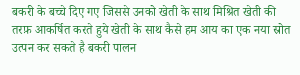बकरी के बच्चे दिए गए जिससे उनको खेती के साथ मिश्रित खेती की तरफ़ आकर्षित करते हुये खेती के साथ कैसे हम आय का एक नया स्रोत उत्पन कर सकते है बकरी पालन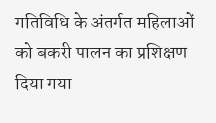गतिविधि के अंतर्गत महिलाओं को बकरी पालन का प्रशिक्षण दिया गया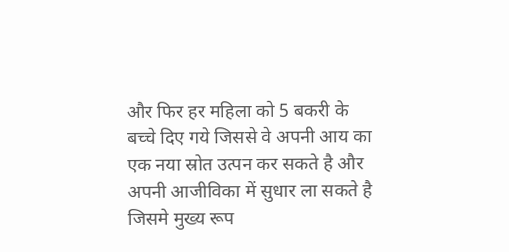और फिर हर महिला को 5 बकरी के बच्चे दिए गये जिससे वे अपनी आय का एक नया स्रोत उत्पन कर सकते है और अपनी आजीविका में सुधार ला सकते है जिसमे मुख्य रूप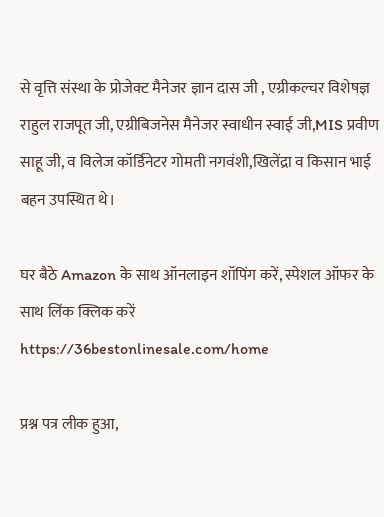से वृत्ति संस्था के प्रोजेक्ट मैनेजर ज्ञान दास जी , एग्रीकल्चर विशेषज्ञ राहुल राजपूत जी, एग्रीबिजनेस मैनेजर स्वाधीन स्वाई जी,MIS प्रवीण साहू जी, व विलेज कॉर्डिनेटर गोमती नगवंशी,खिलेंद्रा व किसान भाई बहन उपस्थित थे।

घर बैठे Amazon के साथ ऑनलाइन शॉपिंग करें, स्पेशल ऑफर के साथ लिंक क्लिक करें
https://36bestonlinesale.com/home

प्रश्न पत्र लीक हुआ,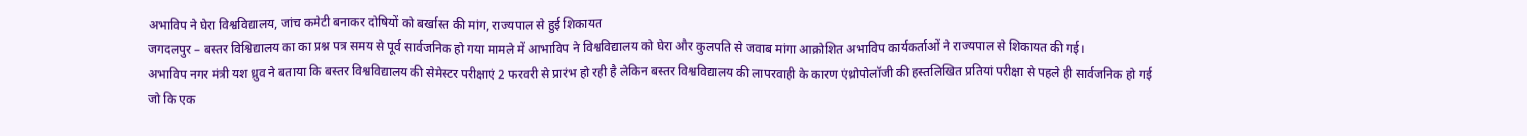अभाविप ने घेरा विश्वविद्यालय, जांच कमेटी बनाकर दोषियों को बर्खास्त की मांग, राज्यपाल से हुई शिकायत
जगदलपुर – बस्तर विश्विद्यालय का का प्रश्न पत्र समय से पूर्व सार्वजनिक हो गया मामले में आभाविप ने विश्वविद्यालय को घेरा और कुलपति से जवाब मांगा आक्रोशित अभाविप कार्यकर्ताओं ने राज्यपाल से शिकायत की गई।
अभाविप नगर मंत्री यश ध्रुव ने बताया कि बस्तर विश्वविद्यालय की सेमेस्टर परीक्षाएं 2 फरवरी से प्रारंभ हो रही है लेकिन बस्तर विश्वविद्यालय की लापरवाही के कारण एंथ्रोपोलॉजी की हस्तलिखित प्रतियां परीक्षा से पहले ही सार्वजनिक हो गई जो कि एक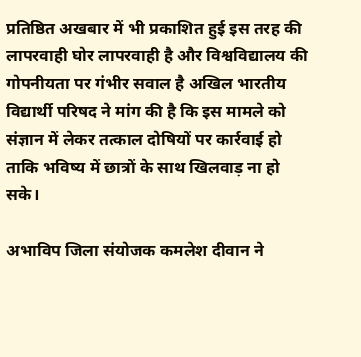प्रतिष्ठित अखबार में भी प्रकाशित हुई इस तरह की लापरवाही घोर लापरवाही है और विश्वविद्यालय की गोपनीयता पर गंभीर सवाल है अखिल भारतीय विद्यार्थी परिषद ने मांग की है कि इस मामले को संज्ञान में लेकर तत्काल दोषियों पर कार्रवाई हो ताकि भविष्य में छात्रों के साथ खिलवाड़ ना हो सके।

अभाविप जिला संयोजक कमलेश दीवान ने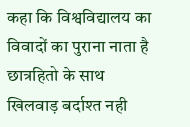कहा कि विश्वविद्यालय का विवादों का पुराना नाता है छात्रहितो के साथ खिलवाड़ बर्दाश्त नही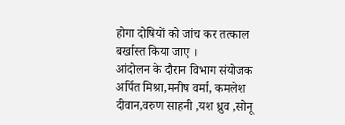होगा दोषियों को जांच कर तत्काल बर्खास्त किया जाए ।
आंदोलन के दौरान विभाग संयोजक अर्पित मिश्रा,मनीष वर्मा, कमलेश दीवान,वरुण साहनी ,यश ध्रुव ,सोनू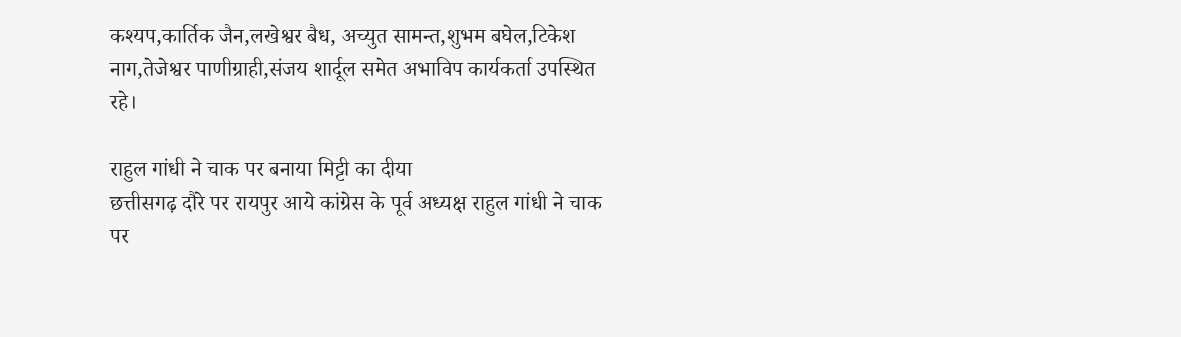कश्यप,कार्तिक जैन,लखेश्वर बैध, अच्युत सामन्त,शुभम बघेल,टिकेश नाग,तेजेश्वर पाणीग्राही,संजय शार्दूल समेत अभाविप कार्यकर्ता उपस्थित रहे।

राहुल गांधी ने चाक पर बनाया मिट्टी का दीया
छत्तीसगढ़ दौरे पर रायपुर आये कांग्रेस के पूर्व अध्यक्ष राहुल गांधी ने चाक पर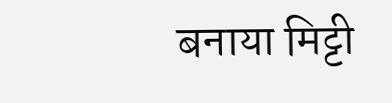बनाया मिट्टी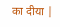का दीया |